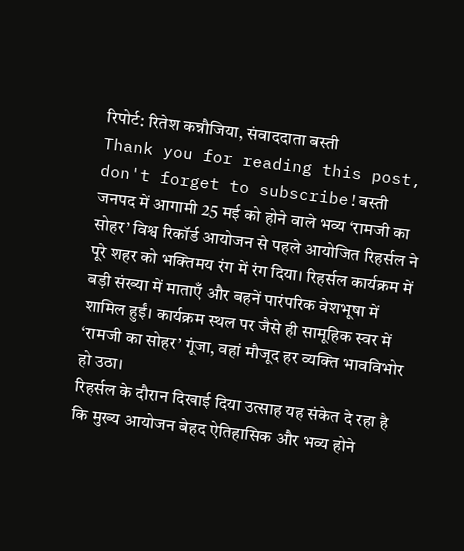रिपोर्ट: रितेश कन्नौजिया, संवाददाता बस्ती
Thank you for reading this post, don't forget to subscribe!बस्ती जनपद में आगामी 25 मई को होने वाले भव्य ‘रामजी का सोहर’ विश्व रिकॉर्ड आयोजन से पहले आयोजित रिहर्सल ने पूरे शहर को भक्तिमय रंग में रंग दिया। रिहर्सल कार्यक्रम में बड़ी संख्या में माताएँ और बहनें पारंपरिक वेशभूषा में शामिल हुईं। कार्यक्रम स्थल पर जैसे ही सामूहिक स्वर में ‘रामजी का सोहर’ गूंजा, वहां मौजूद हर व्यक्ति भावविभोर हो उठा।
रिहर्सल के दौरान दिखाई दिया उत्साह यह संकेत दे रहा है कि मुख्य आयोजन बेहद ऐतिहासिक और भव्य होने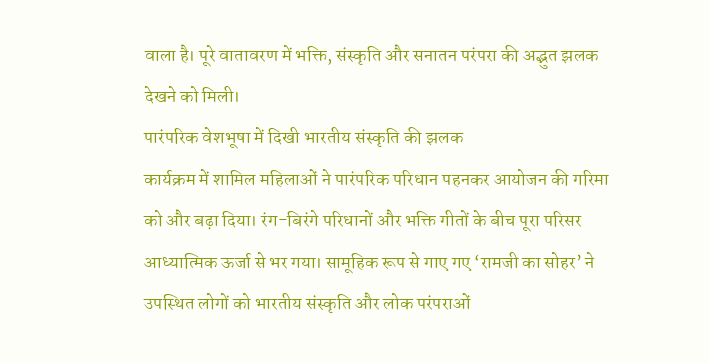वाला है। पूरे वातावरण में भक्ति, संस्कृति और सनातन परंपरा की अद्भुत झलक देखने को मिली।
पारंपरिक वेशभूषा में दिखी भारतीय संस्कृति की झलक
कार्यक्रम में शामिल महिलाओं ने पारंपरिक परिधान पहनकर आयोजन की गरिमा को और बढ़ा दिया। रंग-बिरंगे परिधानों और भक्ति गीतों के बीच पूरा परिसर आध्यात्मिक ऊर्जा से भर गया। सामूहिक रूप से गाए गए ‘रामजी का सोहर’ ने उपस्थित लोगों को भारतीय संस्कृति और लोक परंपराओं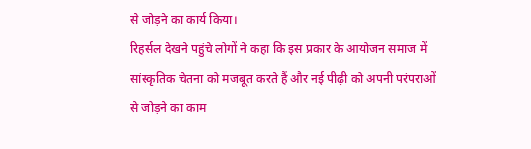से जोड़ने का कार्य किया।
रिहर्सल देखने पहुंचे लोगों ने कहा कि इस प्रकार के आयोजन समाज में सांस्कृतिक चेतना को मजबूत करते हैं और नई पीढ़ी को अपनी परंपराओं से जोड़ने का काम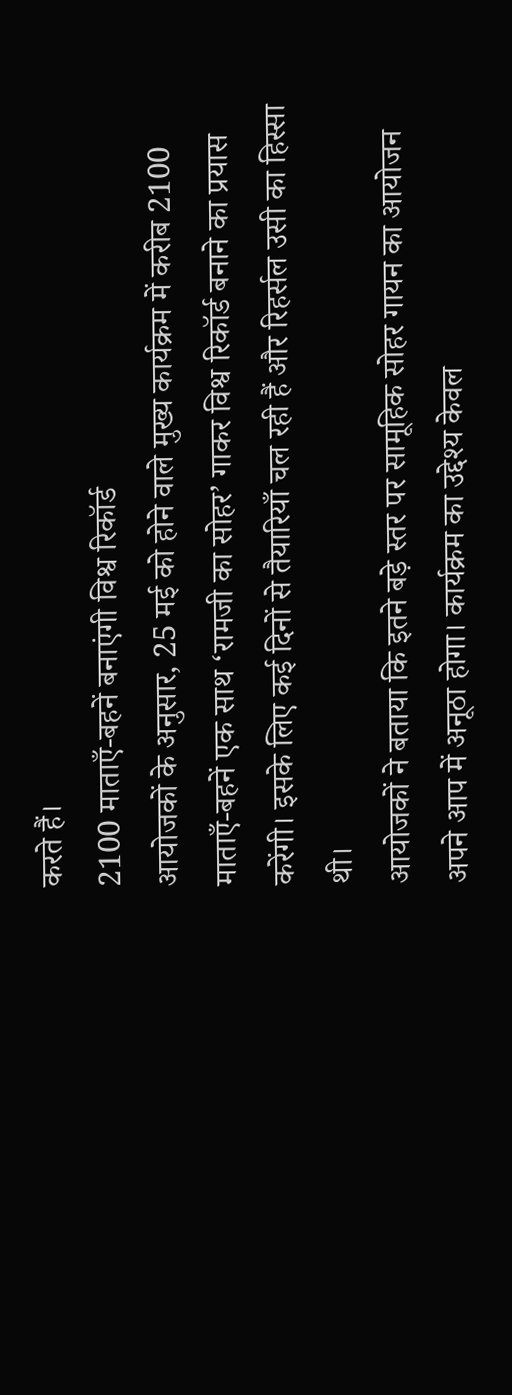करते हैं।
2100 माताएँ-बहनें बनाएंगी विश्व रिकॉर्ड
आयोजकों के अनुसार, 25 मई को होने वाले मुख्य कार्यक्रम में करीब 2100 माताएँ-बहनें एक साथ ‘रामजी का सोहर’ गाकर विश्व रिकॉर्ड बनाने का प्रयास करेंगी। इसके लिए कई दिनों से तैयारियाँ चल रही हैं और रिहर्सल उसी का हिस्सा थी।
आयोजकों ने बताया कि इतने बड़े स्तर पर सामूहिक सोहर गायन का आयोजन अपने आप में अनूठा होगा। कार्यक्रम का उद्देश्य केवल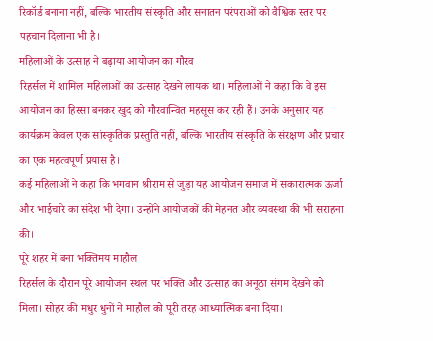रिकॉर्ड बनाना नहीं, बल्कि भारतीय संस्कृति और सनातन परंपराओं को वैश्विक स्तर पर पहचान दिलाना भी है।
महिलाओं के उत्साह ने बढ़ाया आयोजन का गौरव
रिहर्सल में शामिल महिलाओं का उत्साह देखने लायक था। महिलाओं ने कहा कि वे इस आयोजन का हिस्सा बनकर खुद को गौरवान्वित महसूस कर रही हैं। उनके अनुसार यह कार्यक्रम केवल एक सांस्कृतिक प्रस्तुति नहीं, बल्कि भारतीय संस्कृति के संरक्षण और प्रचार का एक महत्वपूर्ण प्रयास है।
कई महिलाओं ने कहा कि भगवान श्रीराम से जुड़ा यह आयोजन समाज में सकारात्मक ऊर्जा और भाईचारे का संदेश भी देगा। उन्होंने आयोजकों की मेहनत और व्यवस्था की भी सराहना की।
पूरे शहर में बना भक्तिमय माहौल
रिहर्सल के दौरान पूरे आयोजन स्थल पर भक्ति और उत्साह का अनूठा संगम देखने को मिला। सोहर की मधुर धुनों ने माहौल को पूरी तरह आध्यात्मिक बना दिया।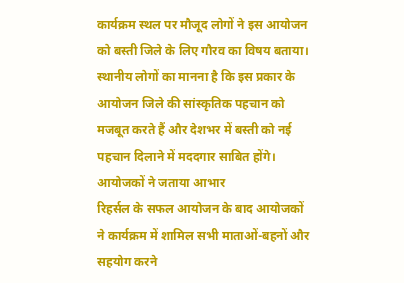कार्यक्रम स्थल पर मौजूद लोगों ने इस आयोजन को बस्ती जिले के लिए गौरव का विषय बताया।
स्थानीय लोगों का मानना है कि इस प्रकार के आयोजन जिले की सांस्कृतिक पहचान को मजबूत करते हैं और देशभर में बस्ती को नई पहचान दिलाने में मददगार साबित होंगे।
आयोजकों ने जताया आभार
रिहर्सल के सफल आयोजन के बाद आयोजकों ने कार्यक्रम में शामिल सभी माताओं-बहनों और सहयोग करने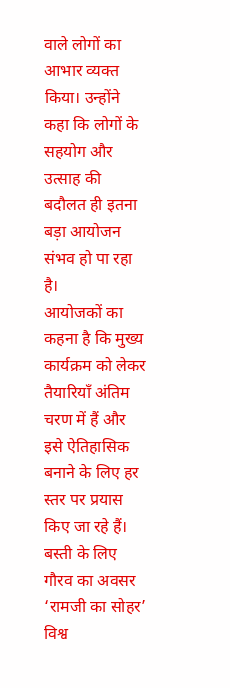वाले लोगों का आभार व्यक्त किया। उन्होंने कहा कि लोगों के सहयोग और उत्साह की बदौलत ही इतना बड़ा आयोजन संभव हो पा रहा है।
आयोजकों का कहना है कि मुख्य कार्यक्रम को लेकर तैयारियाँ अंतिम चरण में हैं और इसे ऐतिहासिक बनाने के लिए हर स्तर पर प्रयास किए जा रहे हैं।
बस्ती के लिए गौरव का अवसर
‘रामजी का सोहर’ विश्व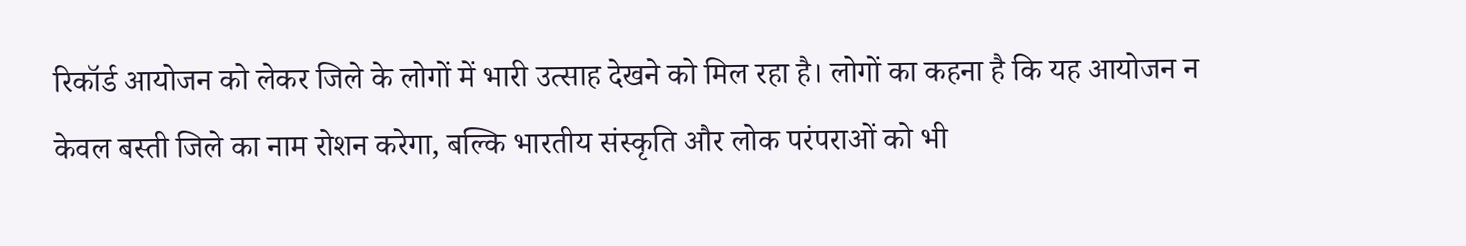रिकॉर्ड आयोजन को लेकर जिले के लोगों में भारी उत्साह देखने को मिल रहा है। लोगों का कहना है कि यह आयोजन न केवल बस्ती जिले का नाम रोशन करेगा, बल्कि भारतीय संस्कृति और लोक परंपराओं को भी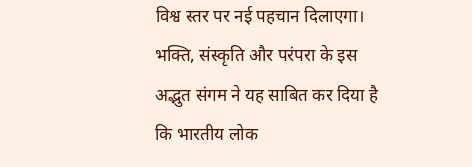विश्व स्तर पर नई पहचान दिलाएगा।
भक्ति, संस्कृति और परंपरा के इस अद्भुत संगम ने यह साबित कर दिया है कि भारतीय लोक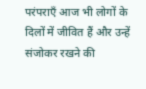परंपराएँ आज भी लोगों के दिलों में जीवित हैं और उन्हें संजोकर रखने की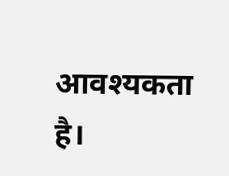आवश्यकता है।